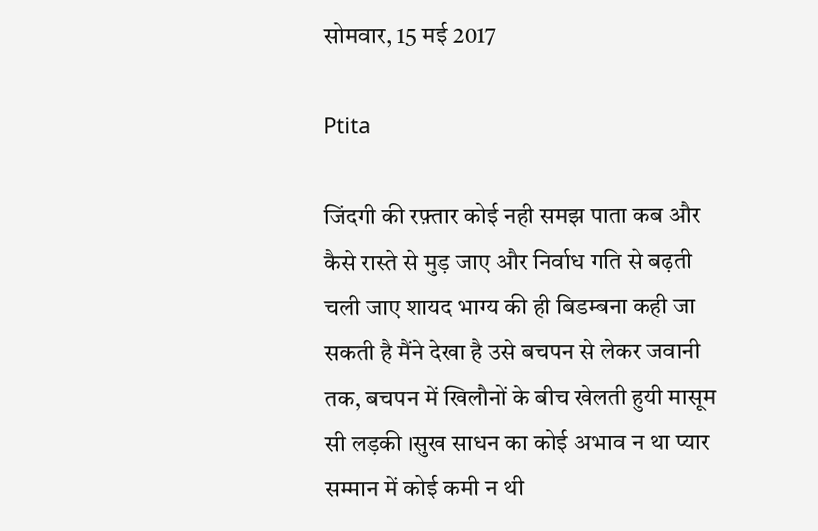सोमवार, 15 मई 2017

Ptita

जिंदगी की रफ़्तार कोई नही समझ पाता कब और कैसे रास्ते से मुड़ जाए और निर्वाध गति से बढ़ती चली जाए शायद भाग्य की ही बिडम्बना कही जा सकती है मैंने देखा है उसे बचपन से लेकर जवानी तक, बचपन में खिलौनों के बीच खेलती हुयी मासूम सी लड़की ।सुख साधन का कोई अभाव न था प्यार सम्मान में कोई कमी न थी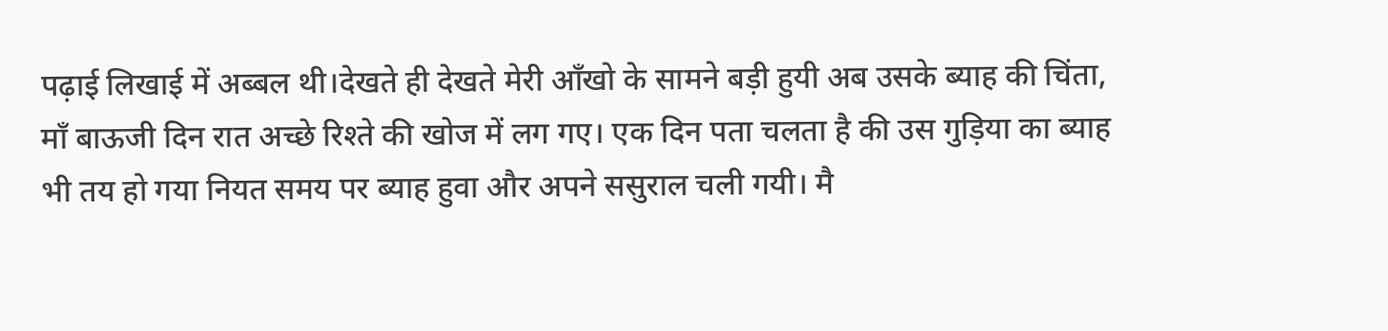पढ़ाई लिखाई में अब्बल थी।देखते ही देखते मेरी आँखो के सामने बड़ी हुयी अब उसके ब्याह की चिंता, माँ बाऊजी दिन रात अच्छे रिश्ते की खोज में लग गए। एक दिन पता चलता है की उस गुड़िया का ब्याह भी तय हो गया नियत समय पर ब्याह हुवा और अपने ससुराल चली गयी। मै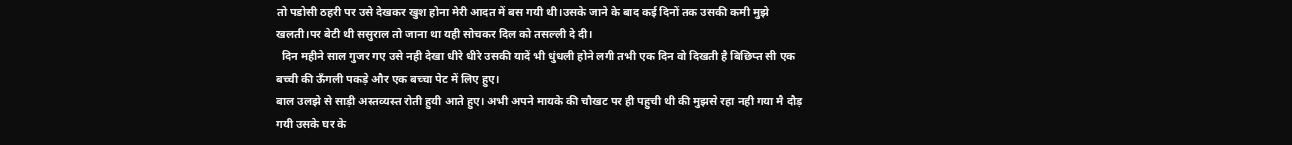तो पडोसी ठहरी पर उसे देखकर खुश होना मेरी आदत में बस गयी थी।उसके जाने के बाद कई दिनों तक उसकी कमी मुझे खलती।पर बेटी थी ससुराल तो जाना था यही सोचकर दिल को तसल्ली दे दी।
  दिन महीने साल गुजर गए उसे नही देखा धीरे धीरे उसकी यादें भी धुंधली होने लगी तभी एक दिन वो दिखती है बिछिप्त सी एक बच्ची की ऊँगली पकड़े और एक बच्चा पेट में लिए हुए।
बाल उलझे से साड़ी अस्तव्यस्त रोती हुयी आते हुए। अभी अपने मायके की चौखट पर ही पहुची थी की मुझसे रहा नही गया मै दौड़ गयी उसके घर के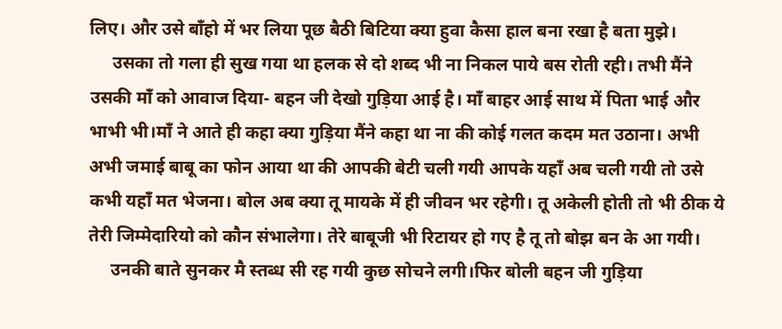लिए। और उसे बाँहो में भर लिया पूछ बैठी बिटिया क्या हुवा कैसा हाल बना रखा है बता मुझे।
     उसका तो गला ही सुख गया था हलक से दो शब्द भी ना निकल पाये बस रोती रही। तभी मैंने उसकी माँ को आवाज दिया- बहन जी देखो गुड़िया आई है। माँ बाहर आई साथ में पिता भाई और भाभी भी।माँ ने आते ही कहा क्या गुड़िया मैंने कहा था ना की कोई गलत कदम मत उठाना। अभी अभी जमाई बाबू का फोन आया था की आपकी बेटी चली गयी आपके यहाँ अब चली गयी तो उसे कभी यहाँ मत भेजना। बोल अब क्या तू मायके में ही जीवन भर रहेगी। तू अकेली होती तो भी ठीक ये तेरी जिम्मेदारियो को कौन संभालेगा। तेरे बाबूजी भी रिटायर हो गए है तू तो बोझ बन के आ गयी।
     उनकी बाते सुनकर मै स्तब्ध सी रह गयी कुछ सोचने लगी।फिर बोली बहन जी गुड़िया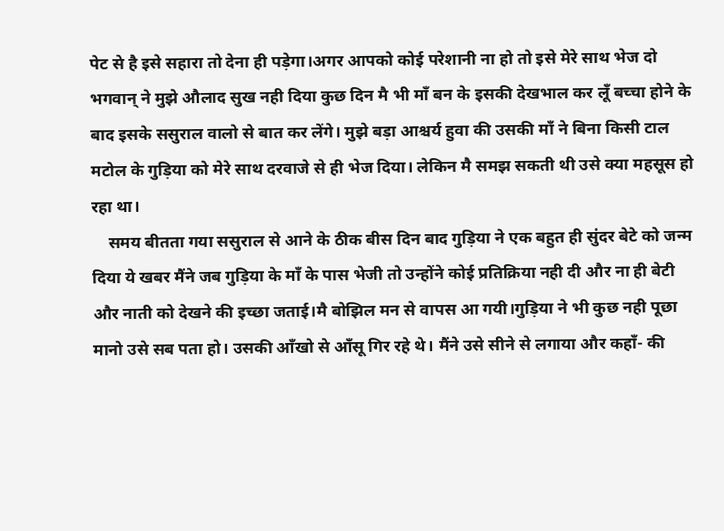पेट से है इसे सहारा तो देना ही पड़ेगा।अगर आपको कोई परेशानी ना हो तो इसे मेरे साथ भेज दो भगवान् ने मुझे औलाद सुख नही दिया कुछ दिन मै भी माँ बन के इसकी देखभाल कर लूँ बच्चा होने के बाद इसके ससुराल वालो से बात कर लेंगे। मुझे बड़ा आश्चर्य हुवा की उसकी माँ ने बिना किसी टाल मटोल के गुड़िया को मेरे साथ दरवाजे से ही भेज दिया। लेकिन मै समझ सकती थी उसे क्या महसूस हो रहा था।
    समय बीतता गया ससुराल से आने के ठीक बीस दिन बाद गुड़िया ने एक बहुत ही सुंदर बेटे को जन्म दिया ये खबर मैंने जब गुड़िया के माँ के पास भेजी तो उन्होंने कोई प्रतिक्रिया नही दी और ना ही बेटी और नाती को देखने की इच्छा जताई।मै बोझिल मन से वापस आ गयी।गुड़िया ने भी कुछ नही पूछा मानो उसे सब पता हो। उसकी आँखो से आँसू गिर रहे थे। मैंने उसे सीने से लगाया और कहाँ- की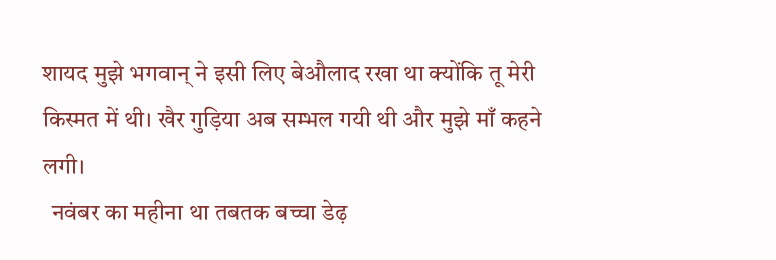शायद मुझे भगवान् ने इसी लिए बेऔलाद रखा था क्योंकि तू मेरी किस्मत में थी। खैर गुड़िया अब सम्भल गयी थी और मुझे माँ कहने लगी।
  नवंबर का महीना था तबतक बच्चा डेढ़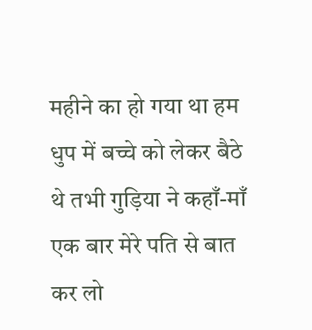महीने का हो गया था हम धुप में बच्चे को लेकर बैठे थे तभी गुड़िया ने कहाँ-माँ एक बार मेरे पति से बात कर लो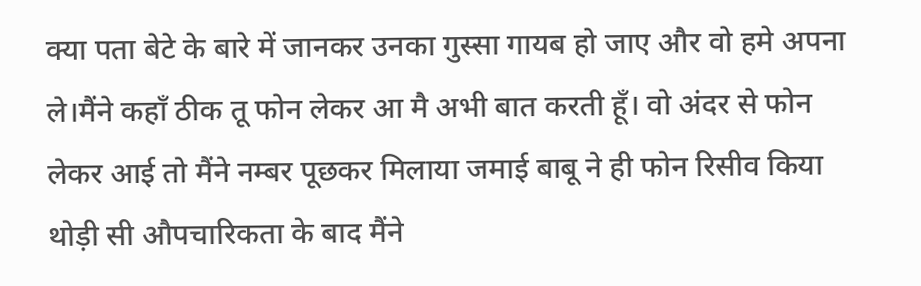क्या पता बेटे के बारे में जानकर उनका गुस्सा गायब हो जाए और वो हमे अपना ले।मैंने कहाँ ठीक तू फोन लेकर आ मै अभी बात करती हूँ। वो अंदर से फोन लेकर आई तो मैंने नम्बर पूछकर मिलाया जमाई बाबू ने ही फोन रिसीव किया थोड़ी सी औपचारिकता के बाद मैंने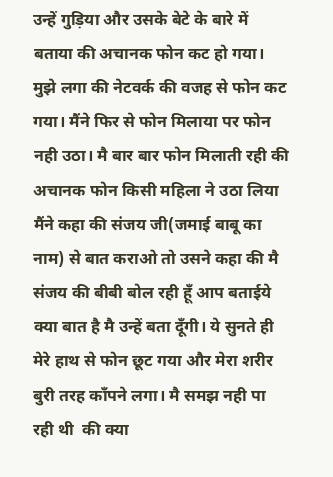उन्हें गुड़िया और उसके बेटे के बारे में बताया की अचानक फोन कट हो गया। मुझे लगा की नेटवर्क की वजह से फोन कट गया। मैंने फिर से फोन मिलाया पर फोन नही उठा। मै बार बार फोन मिलाती रही की अचानक फोन किसी महिला ने उठा लिया मैंने कहा की संजय जी(जमाई बाबू का नाम) से बात कराओ तो उसने कहा की मै संजय की बीबी बोल रही हूँ आप बताईये क्या बात है मै उन्हें बता दूँगी। ये सुनते ही मेरे हाथ से फोन छूट गया और मेरा शरीर बुरी तरह काँपने लगा। मै समझ नही पा रही थी  की क्या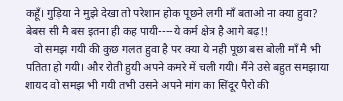कहूँ। गुड़िया ने मुझे देखा तो परेशान होक पूछने लगी माँ बताओ ना क्या हुवा? बेबस सी मै बस इतना ही कह पायी----ये कर्म क्षेत्र है आगे बढ़!!
   वो समझ गयी की कुछ गलत हुवा है पर क्या ये नही पूछा बस बोली माँ मै भी पतिता हो गयी। और रोती हुयी अपने कमरे में चली गयी। मैंने उसे बहुत समझाया शायद वो समझ भी गयी तभी उसने अपने मांग का सिंदूर पैरो की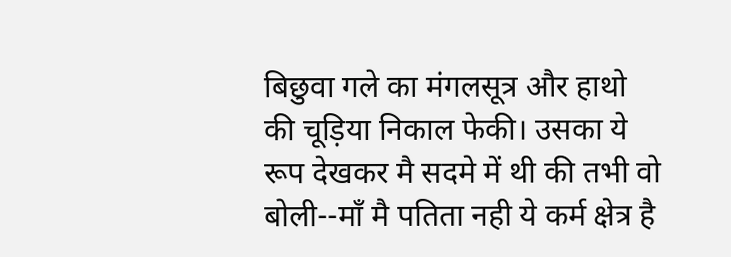बिछुवा गले का मंगलसूत्र और हाथो की चूड़िया निकाल फेकी। उसका ये रूप देखकर मै सदमे में थी की तभी वो बोली--माँ मै पतिता नही ये कर्म क्षेत्र है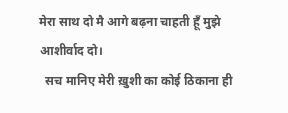मेरा साथ दो मै आगे बढ़ना चाहती हूँ मुझे आशीर्वाद दो।
  सच मानिए मेरी ख़ुशी का कोई ठिकाना ही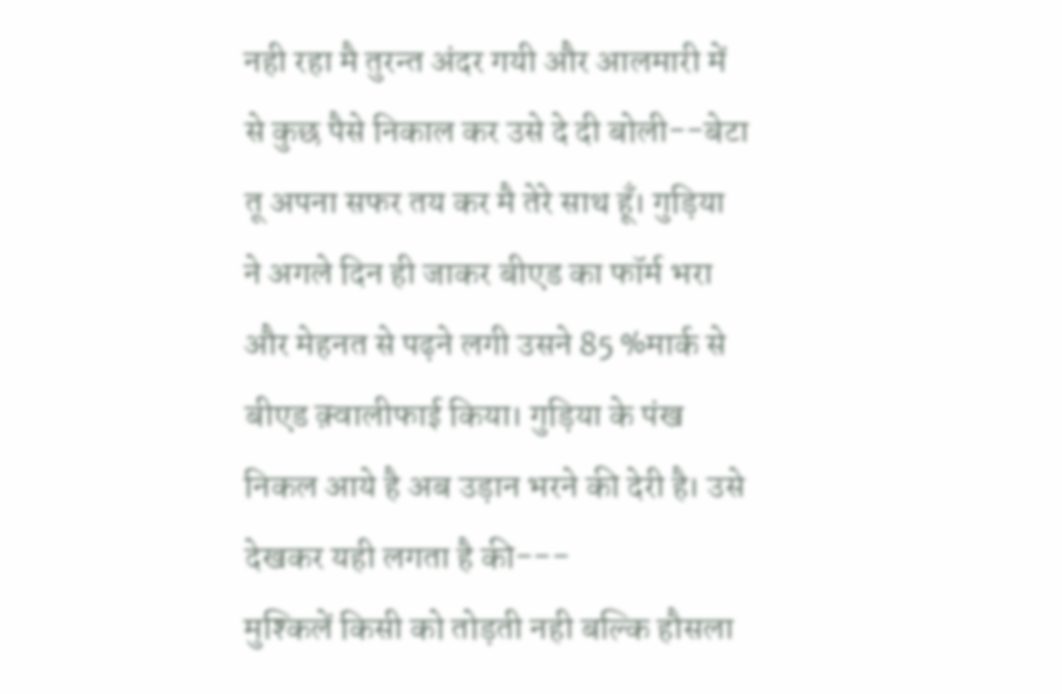नही रहा मै तुरन्त अंदर गयी और आलमारी में से कुछ पैसे निकाल कर उसे दे दी बोली--बेटा तू अपना सफर तय कर मै तेरे साथ हूँ। गुड़िया ने अगले दिन ही जाकर बीएड का फॉर्म भरा और मेहनत से पढ़ने लगी उसने 85 %मार्क से बीएड क़्वालीफाई किया। गुड़िया के पंख निकल आये है अब उड़ान भरने की देरी है। उसे देखकर यही लगता है की---
मुश्किलें किसी को तोड़ती नही बल्कि हौसला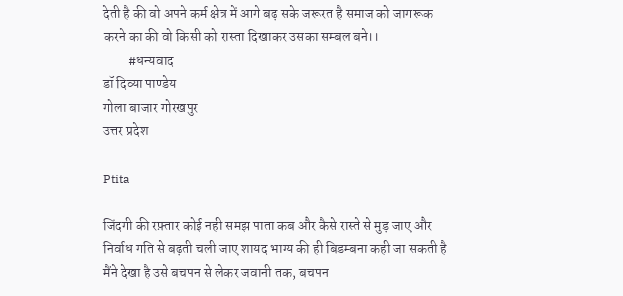देती है की वो अपने कर्म क्षेत्र में आगे बढ़ सके जरूरत है समाज को जागरूक करने का की वो किसी को रास्ता दिखाकर उसका सम्बल बने।।
         #धन्यवाद
डॉ दिव्या पाण्डेय
गोला बाजार गोरखपुर
उत्तर प्रदेश

Ptita

जिंदगी की रफ़्तार कोई नही समझ पाता कब और कैसे रास्ते से मुड़ जाए और निर्वाध गति से बढ़ती चली जाए शायद भाग्य की ही बिडम्बना कही जा सकती है मैंने देखा है उसे बचपन से लेकर जवानी तक, बचपन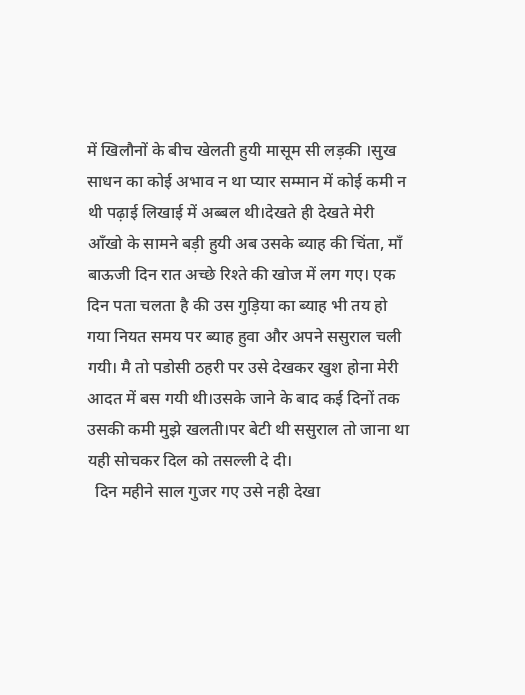में खिलौनों के बीच खेलती हुयी मासूम सी लड़की ।सुख साधन का कोई अभाव न था प्यार सम्मान में कोई कमी न थी पढ़ाई लिखाई में अब्बल थी।देखते ही देखते मेरी आँखो के सामने बड़ी हुयी अब उसके ब्याह की चिंता, माँ बाऊजी दिन रात अच्छे रिश्ते की खोज में लग गए। एक दिन पता चलता है की उस गुड़िया का ब्याह भी तय हो गया नियत समय पर ब्याह हुवा और अपने ससुराल चली गयी। मै तो पडोसी ठहरी पर उसे देखकर खुश होना मेरी आदत में बस गयी थी।उसके जाने के बाद कई दिनों तक उसकी कमी मुझे खलती।पर बेटी थी ससुराल तो जाना था यही सोचकर दिल को तसल्ली दे दी।
  दिन महीने साल गुजर गए उसे नही देखा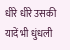धीरे धीरे उसकी यादें भी धुंधली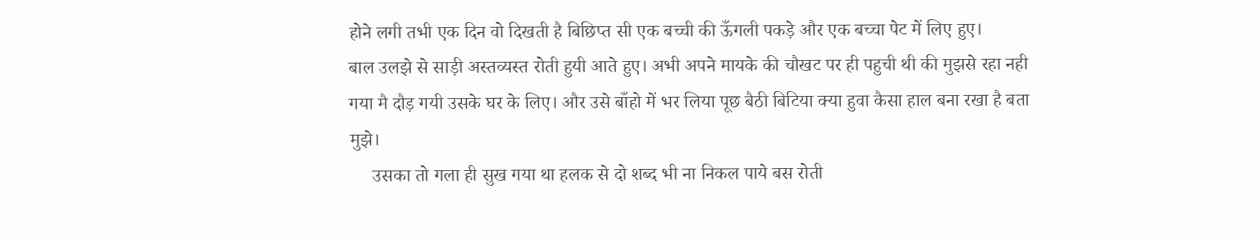होने लगी तभी एक दिन वो दिखती है बिछिप्त सी एक बच्ची की ऊँगली पकड़े और एक बच्चा पेट में लिए हुए।
बाल उलझे से साड़ी अस्तव्यस्त रोती हुयी आते हुए। अभी अपने मायके की चौखट पर ही पहुची थी की मुझसे रहा नही गया मै दौड़ गयी उसके घर के लिए। और उसे बाँहो में भर लिया पूछ बैठी बिटिया क्या हुवा कैसा हाल बना रखा है बता मुझे।
     उसका तो गला ही सुख गया था हलक से दो शब्द भी ना निकल पाये बस रोती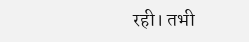रही। तभी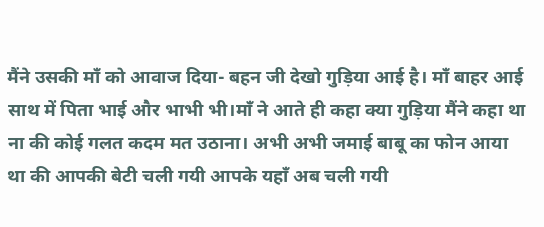मैंने उसकी माँ को आवाज दिया- बहन जी देखो गुड़िया आई है। माँ बाहर आई साथ में पिता भाई और भाभी भी।माँ ने आते ही कहा क्या गुड़िया मैंने कहा था ना की कोई गलत कदम मत उठाना। अभी अभी जमाई बाबू का फोन आया था की आपकी बेटी चली गयी आपके यहाँ अब चली गयी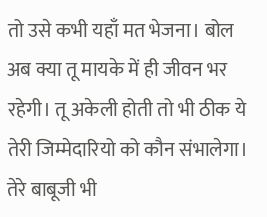तो उसे कभी यहाँ मत भेजना। बोल अब क्या तू मायके में ही जीवन भर रहेगी। तू अकेली होती तो भी ठीक ये तेरी जिम्मेदारियो को कौन संभालेगा। तेरे बाबूजी भी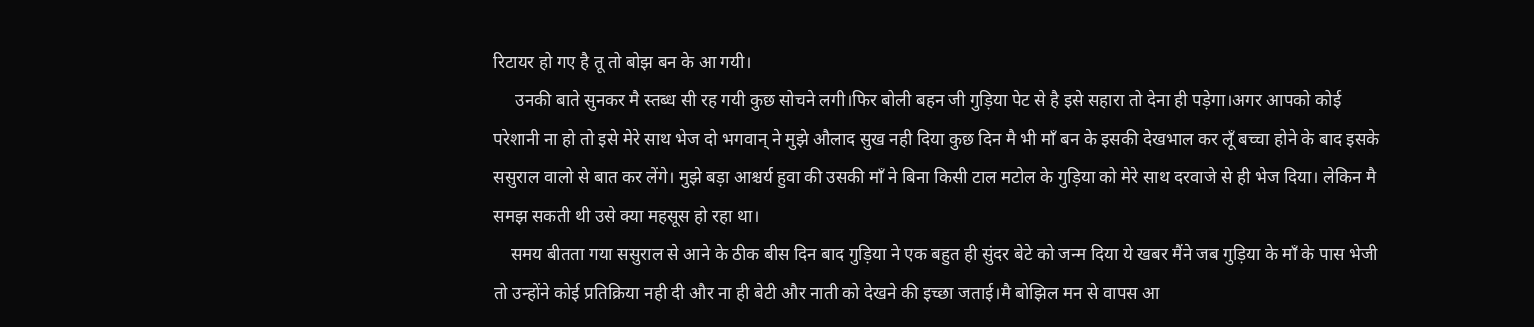रिटायर हो गए है तू तो बोझ बन के आ गयी।
     उनकी बाते सुनकर मै स्तब्ध सी रह गयी कुछ सोचने लगी।फिर बोली बहन जी गुड़िया पेट से है इसे सहारा तो देना ही पड़ेगा।अगर आपको कोई परेशानी ना हो तो इसे मेरे साथ भेज दो भगवान् ने मुझे औलाद सुख नही दिया कुछ दिन मै भी माँ बन के इसकी देखभाल कर लूँ बच्चा होने के बाद इसके ससुराल वालो से बात कर लेंगे। मुझे बड़ा आश्चर्य हुवा की उसकी माँ ने बिना किसी टाल मटोल के गुड़िया को मेरे साथ दरवाजे से ही भेज दिया। लेकिन मै समझ सकती थी उसे क्या महसूस हो रहा था।
    समय बीतता गया ससुराल से आने के ठीक बीस दिन बाद गुड़िया ने एक बहुत ही सुंदर बेटे को जन्म दिया ये खबर मैंने जब गुड़िया के माँ के पास भेजी तो उन्होंने कोई प्रतिक्रिया नही दी और ना ही बेटी और नाती को देखने की इच्छा जताई।मै बोझिल मन से वापस आ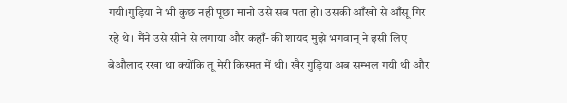गयी।गुड़िया ने भी कुछ नही पूछा मानो उसे सब पता हो। उसकी आँखो से आँसू गिर रहे थे। मैंने उसे सीने से लगाया और कहाँ- की शायद मुझे भगवान् ने इसी लिए बेऔलाद रखा था क्योंकि तू मेरी किस्मत में थी। खैर गुड़िया अब सम्भल गयी थी और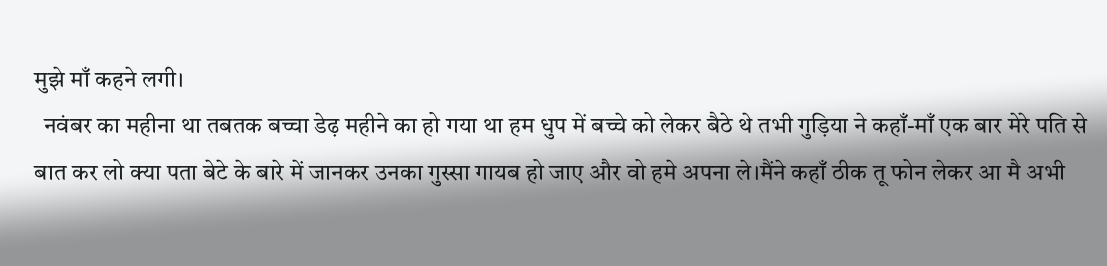मुझे माँ कहने लगी।
  नवंबर का महीना था तबतक बच्चा डेढ़ महीने का हो गया था हम धुप में बच्चे को लेकर बैठे थे तभी गुड़िया ने कहाँ-माँ एक बार मेरे पति से बात कर लो क्या पता बेटे के बारे में जानकर उनका गुस्सा गायब हो जाए और वो हमे अपना ले।मैंने कहाँ ठीक तू फोन लेकर आ मै अभी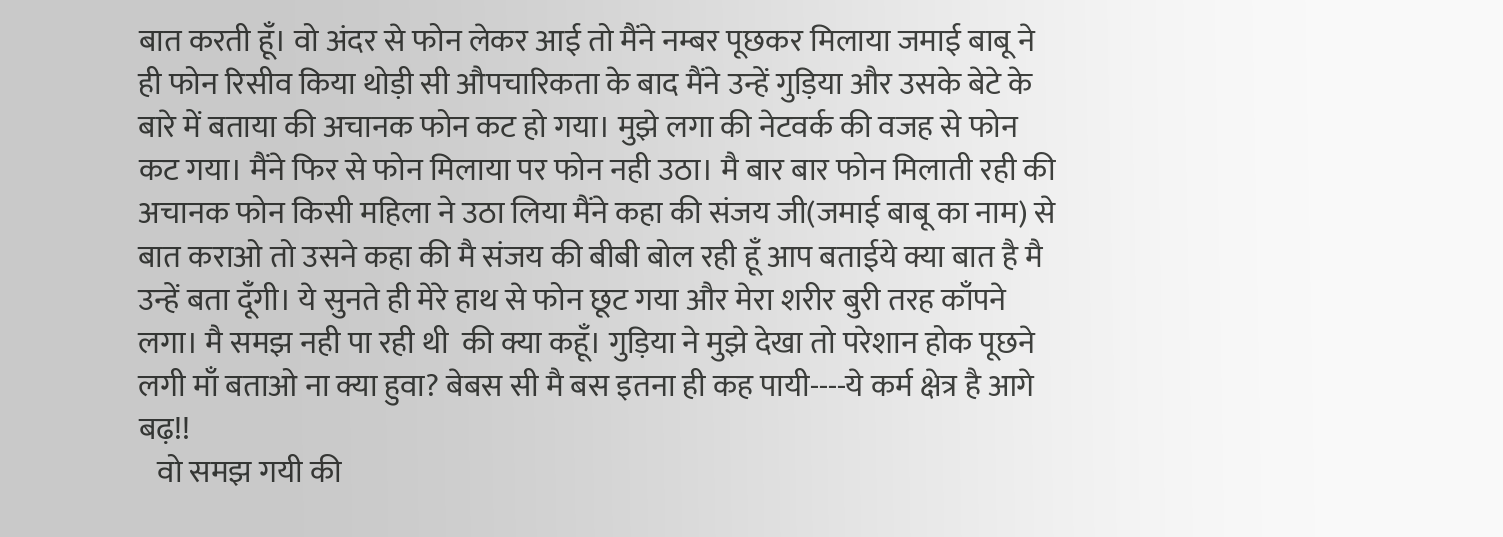बात करती हूँ। वो अंदर से फोन लेकर आई तो मैंने नम्बर पूछकर मिलाया जमाई बाबू ने ही फोन रिसीव किया थोड़ी सी औपचारिकता के बाद मैंने उन्हें गुड़िया और उसके बेटे के बारे में बताया की अचानक फोन कट हो गया। मुझे लगा की नेटवर्क की वजह से फोन कट गया। मैंने फिर से फोन मिलाया पर फोन नही उठा। मै बार बार फोन मिलाती रही की अचानक फोन किसी महिला ने उठा लिया मैंने कहा की संजय जी(जमाई बाबू का नाम) से बात कराओ तो उसने कहा की मै संजय की बीबी बोल रही हूँ आप बताईये क्या बात है मै उन्हें बता दूँगी। ये सुनते ही मेरे हाथ से फोन छूट गया और मेरा शरीर बुरी तरह काँपने लगा। मै समझ नही पा रही थी  की क्या कहूँ। गुड़िया ने मुझे देखा तो परेशान होक पूछने लगी माँ बताओ ना क्या हुवा? बेबस सी मै बस इतना ही कह पायी----ये कर्म क्षेत्र है आगे बढ़!!
   वो समझ गयी की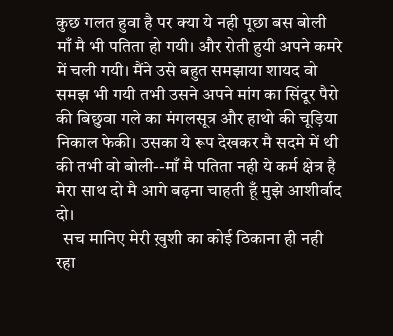कुछ गलत हुवा है पर क्या ये नही पूछा बस बोली माँ मै भी पतिता हो गयी। और रोती हुयी अपने कमरे में चली गयी। मैंने उसे बहुत समझाया शायद वो समझ भी गयी तभी उसने अपने मांग का सिंदूर पैरो की बिछुवा गले का मंगलसूत्र और हाथो की चूड़िया निकाल फेकी। उसका ये रूप देखकर मै सदमे में थी की तभी वो बोली--माँ मै पतिता नही ये कर्म क्षेत्र है मेरा साथ दो मै आगे बढ़ना चाहती हूँ मुझे आशीर्वाद दो।
  सच मानिए मेरी ख़ुशी का कोई ठिकाना ही नही रहा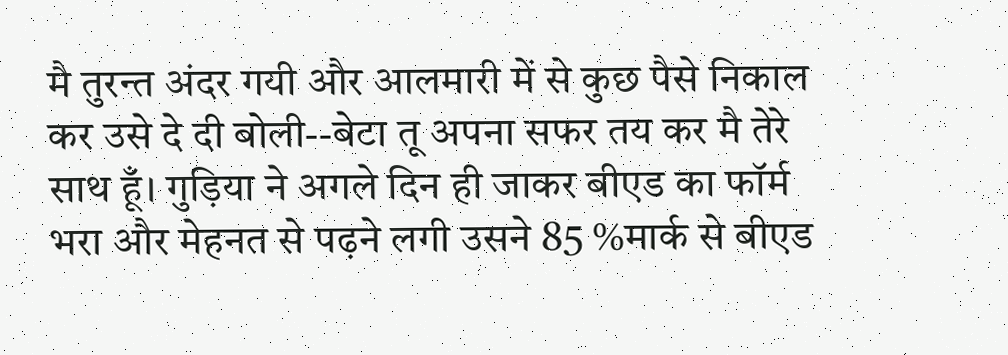मै तुरन्त अंदर गयी और आलमारी में से कुछ पैसे निकाल कर उसे दे दी बोली--बेटा तू अपना सफर तय कर मै तेरे साथ हूँ। गुड़िया ने अगले दिन ही जाकर बीएड का फॉर्म भरा और मेहनत से पढ़ने लगी उसने 85 %मार्क से बीएड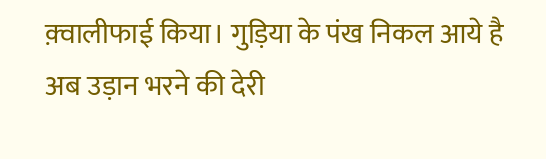क़्वालीफाई किया। गुड़िया के पंख निकल आये है अब उड़ान भरने की देरी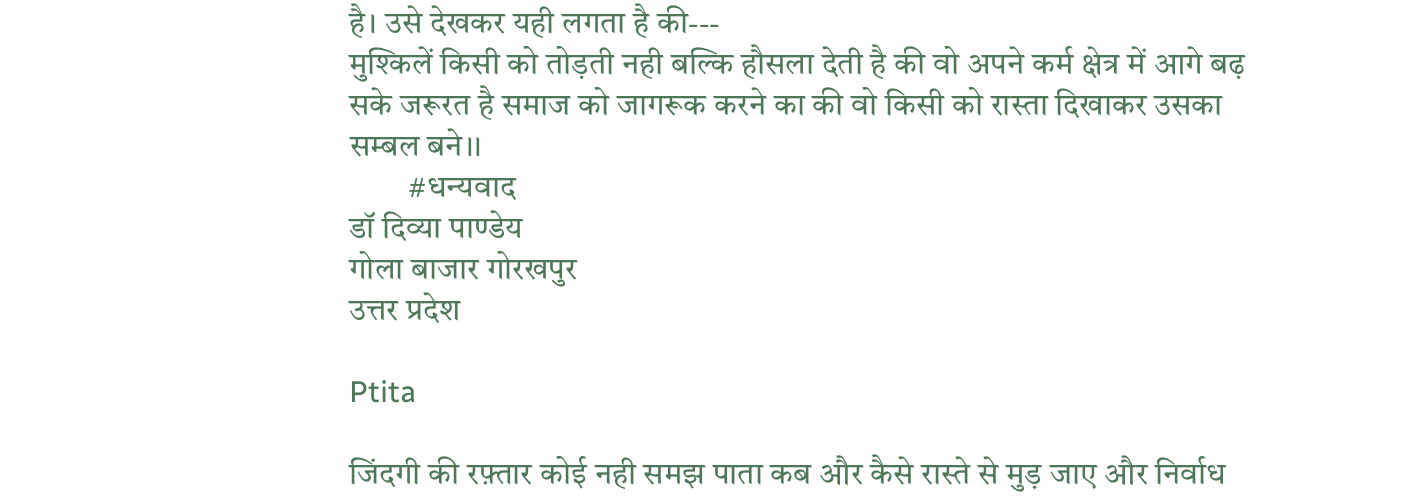है। उसे देखकर यही लगता है की---
मुश्किलें किसी को तोड़ती नही बल्कि हौसला देती है की वो अपने कर्म क्षेत्र में आगे बढ़ सके जरूरत है समाज को जागरूक करने का की वो किसी को रास्ता दिखाकर उसका सम्बल बने।।
         #धन्यवाद
डॉ दिव्या पाण्डेय
गोला बाजार गोरखपुर
उत्तर प्रदेश

Ptita

जिंदगी की रफ़्तार कोई नही समझ पाता कब और कैसे रास्ते से मुड़ जाए और निर्वाध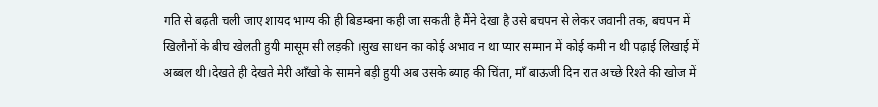गति से बढ़ती चली जाए शायद भाग्य की ही बिडम्बना कही जा सकती है मैंने देखा है उसे बचपन से लेकर जवानी तक, बचपन में खिलौनों के बीच खेलती हुयी मासूम सी लड़की ।सुख साधन का कोई अभाव न था प्यार सम्मान में कोई कमी न थी पढ़ाई लिखाई में अब्बल थी।देखते ही देखते मेरी आँखो के सामने बड़ी हुयी अब उसके ब्याह की चिंता, माँ बाऊजी दिन रात अच्छे रिश्ते की खोज में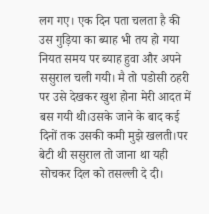लग गए। एक दिन पता चलता है की उस गुड़िया का ब्याह भी तय हो गया नियत समय पर ब्याह हुवा और अपने ससुराल चली गयी। मै तो पडोसी ठहरी पर उसे देखकर खुश होना मेरी आदत में बस गयी थी।उसके जाने के बाद कई दिनों तक उसकी कमी मुझे खलती।पर बेटी थी ससुराल तो जाना था यही सोचकर दिल को तसल्ली दे दी।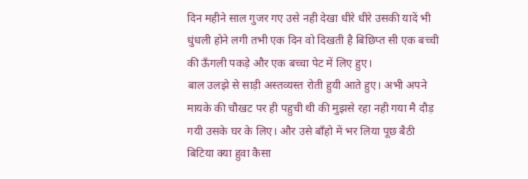दिन महीने साल गुजर गए उसे नही देखा धीरे धीरे उसकी यादें भी धुंधली होने लगी तभी एक दिन वो दिखती है बिछिप्त सी एक बच्ची की ऊँगली पकड़े और एक बच्चा पेट में लिए हुए।
बाल उलझे से साड़ी अस्तव्यस्त रोती हुयी आते हुए। अभी अपने मायके की चौखट पर ही पहुची थी की मुझसे रहा नही गया मै दौड़ गयी उसके घर के लिए। और उसे बाँहो में भर लिया पूछ बैठी बिटिया क्या हुवा कैसा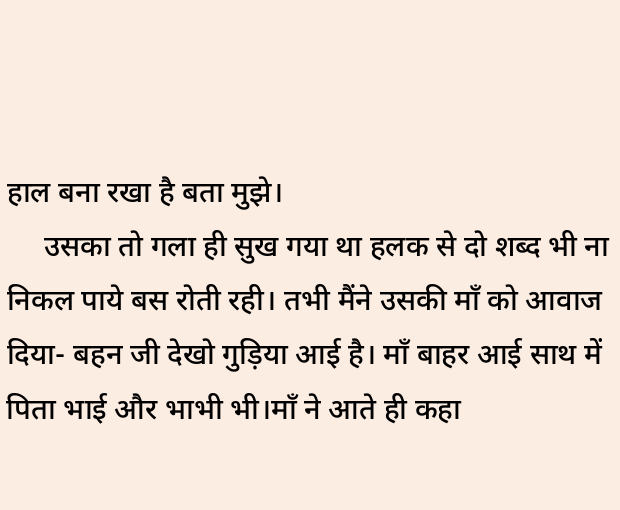हाल बना रखा है बता मुझे।
     उसका तो गला ही सुख गया था हलक से दो शब्द भी ना निकल पाये बस रोती रही। तभी मैंने उसकी माँ को आवाज दिया- बहन जी देखो गुड़िया आई है। माँ बाहर आई साथ में पिता भाई और भाभी भी।माँ ने आते ही कहा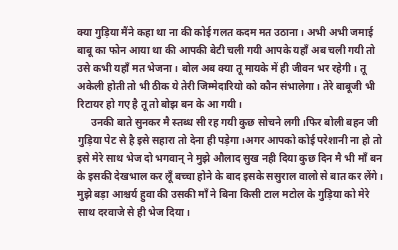क्या गुड़िया मैंने कहा था ना की कोई गलत कदम मत उठाना। अभी अभी जमाई बाबू का फोन आया था की आपकी बेटी चली गयी आपके यहाँ अब चली गयी तो उसे कभी यहाँ मत भेजना। बोल अब क्या तू मायके में ही जीवन भर रहेगी। तू अकेली होती तो भी ठीक ये तेरी जिम्मेदारियो को कौन संभालेगा। तेरे बाबूजी भी रिटायर हो गए है तू तो बोझ बन के आ गयी।
     उनकी बाते सुनकर मै स्तब्ध सी रह गयी कुछ सोचने लगी।फिर बोली बहन जी गुड़िया पेट से है इसे सहारा तो देना ही पड़ेगा।अगर आपको कोई परेशानी ना हो तो इसे मेरे साथ भेज दो भगवान् ने मुझे औलाद सुख नही दिया कुछ दिन मै भी माँ बन के इसकी देखभाल कर लूँ बच्चा होने के बाद इसके ससुराल वालो से बात कर लेंगे। मुझे बड़ा आश्चर्य हुवा की उसकी माँ ने बिना किसी टाल मटोल के गुड़िया को मेरे साथ दरवाजे से ही भेज दिया।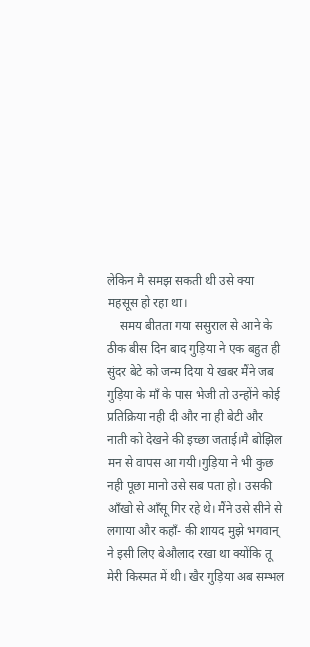लेकिन मै समझ सकती थी उसे क्या महसूस हो रहा था।
    समय बीतता गया ससुराल से आने के ठीक बीस दिन बाद गुड़िया ने एक बहुत ही सुंदर बेटे को जन्म दिया ये खबर मैंने जब गुड़िया के माँ के पास भेजी तो उन्होंने कोई प्रतिक्रिया नही दी और ना ही बेटी और नाती को देखने की इच्छा जताई।मै बोझिल मन से वापस आ गयी।गुड़िया ने भी कुछ नही पूछा मानो उसे सब पता हो। उसकी आँखो से आँसू गिर रहे थे। मैंने उसे सीने से लगाया और कहाँ- की शायद मुझे भगवान् ने इसी लिए बेऔलाद रखा था क्योंकि तू मेरी किस्मत में थी। खैर गुड़िया अब सम्भल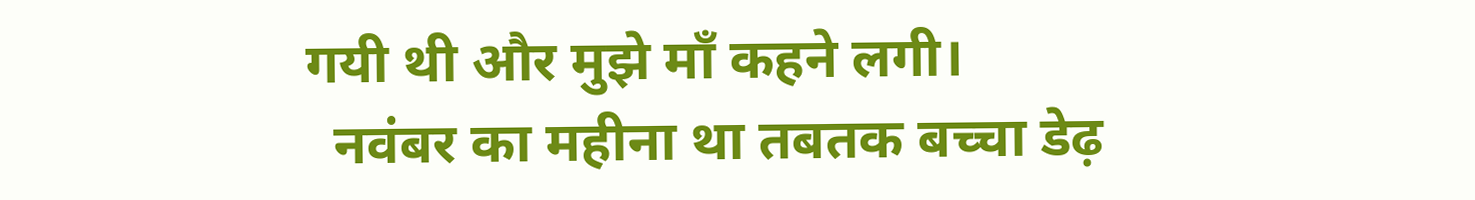गयी थी और मुझे माँ कहने लगी।
  नवंबर का महीना था तबतक बच्चा डेढ़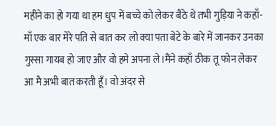महीने का हो गया था हम धुप में बच्चे को लेकर बैठे थे तभी गुड़िया ने कहाँ-माँ एक बार मेरे पति से बात कर लो क्या पता बेटे के बारे में जानकर उनका गुस्सा गायब हो जाए और वो हमे अपना ले।मैंने कहाँ ठीक तू फोन लेकर आ मै अभी बात करती हूँ। वो अंदर से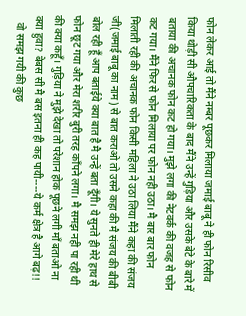फोन लेकर आई तो मैंने नम्बर पूछकर मिलाया जमाई बाबू ने ही फोन रिसीव किया थोड़ी सी औपचारिकता के बाद मैंने उन्हें गुड़िया और उसके बेटे के बारे में बताया की अचानक फोन कट हो गया। मुझे लगा की नेटवर्क की वजह से फोन कट गया। मैंने फिर से फोन मिलाया पर फोन नही उठा। मै बार बार फोन मिलाती रही की अचानक फोन किसी महिला ने उठा लिया मैंने कहा की संजय जी(जमाई बाबू का नाम) से बात कराओ तो उसने कहा की मै संजय की बीबी बोल रही हूँ आप बताईये क्या बात है मै उन्हें बता दूँगी। ये सुनते ही मेरे हाथ से फोन छूट गया और मेरा शरीर बुरी तरह काँपने लगा। मै समझ नही पा रही थी  की क्या कहूँ। गुड़िया ने मुझे देखा तो परेशान होक पूछने लगी माँ बताओ ना क्या हुवा? बेबस सी मै बस इतना ही कह पायी----ये कर्म क्षेत्र है आगे बढ़!!
   वो समझ गयी की कुछ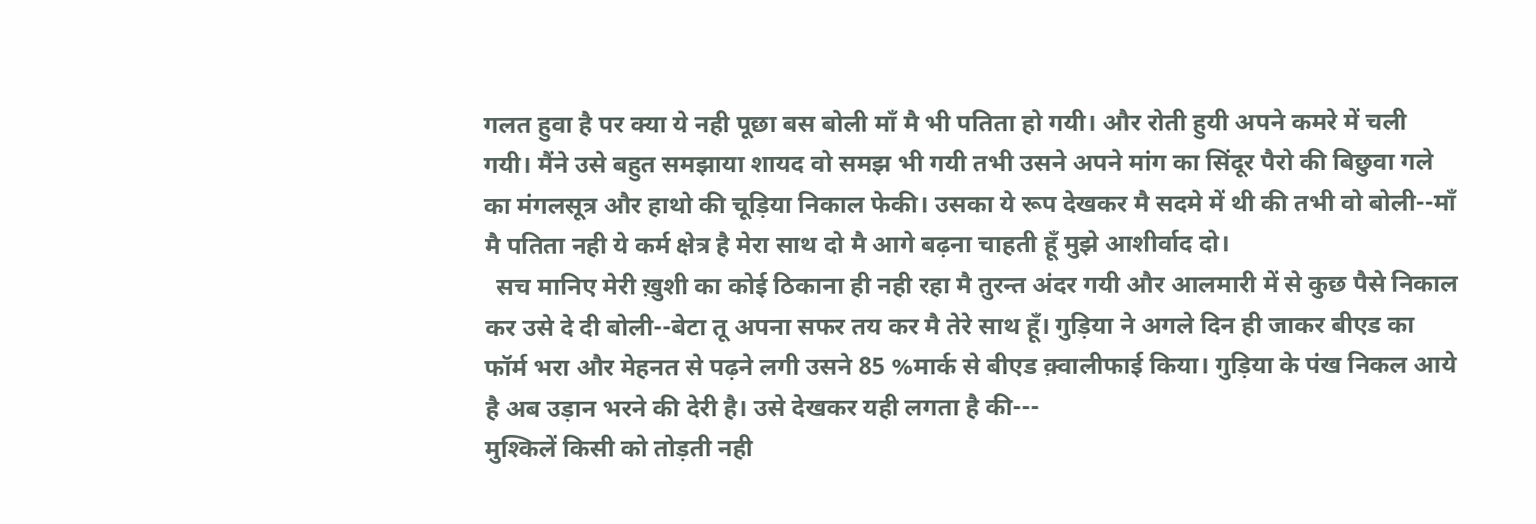गलत हुवा है पर क्या ये नही पूछा बस बोली माँ मै भी पतिता हो गयी। और रोती हुयी अपने कमरे में चली गयी। मैंने उसे बहुत समझाया शायद वो समझ भी गयी तभी उसने अपने मांग का सिंदूर पैरो की बिछुवा गले का मंगलसूत्र और हाथो की चूड़िया निकाल फेकी। उसका ये रूप देखकर मै सदमे में थी की तभी वो बोली--माँ मै पतिता नही ये कर्म क्षेत्र है मेरा साथ दो मै आगे बढ़ना चाहती हूँ मुझे आशीर्वाद दो।
  सच मानिए मेरी ख़ुशी का कोई ठिकाना ही नही रहा मै तुरन्त अंदर गयी और आलमारी में से कुछ पैसे निकाल कर उसे दे दी बोली--बेटा तू अपना सफर तय कर मै तेरे साथ हूँ। गुड़िया ने अगले दिन ही जाकर बीएड का फॉर्म भरा और मेहनत से पढ़ने लगी उसने 85 %मार्क से बीएड क़्वालीफाई किया। गुड़िया के पंख निकल आये है अब उड़ान भरने की देरी है। उसे देखकर यही लगता है की---
मुश्किलें किसी को तोड़ती नही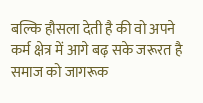बल्कि हौसला देती है की वो अपने कर्म क्षेत्र में आगे बढ़ सके जरूरत है समाज को जागरूक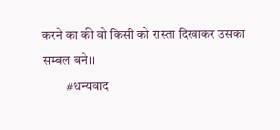करने का की वो किसी को रास्ता दिखाकर उसका सम्बल बने।।
         #धन्यवाद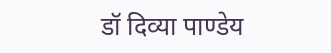डॉ दिव्या पाण्डेय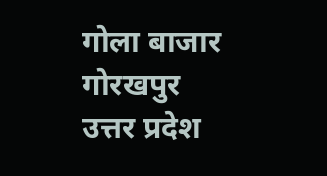गोला बाजार गोरखपुर
उत्तर प्रदेश